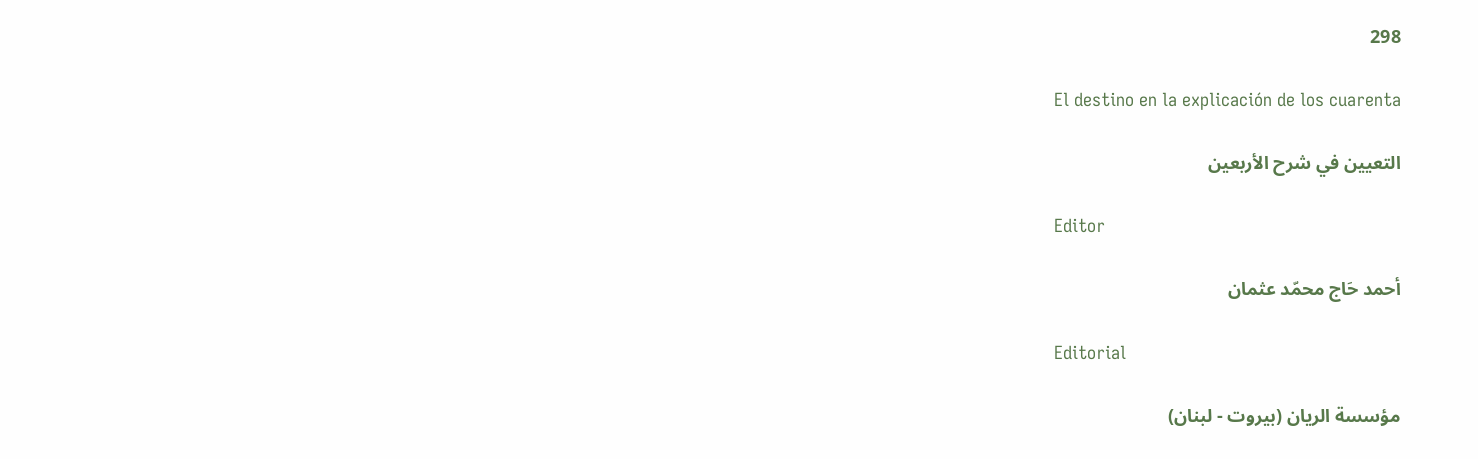298

El destino en la explicación de los cuarenta

التعيين في شرح الأربعين

Editor

أحمد حَاج محمّد عثمان

Editorial

مؤسسة الريان (بيروت - لبنان)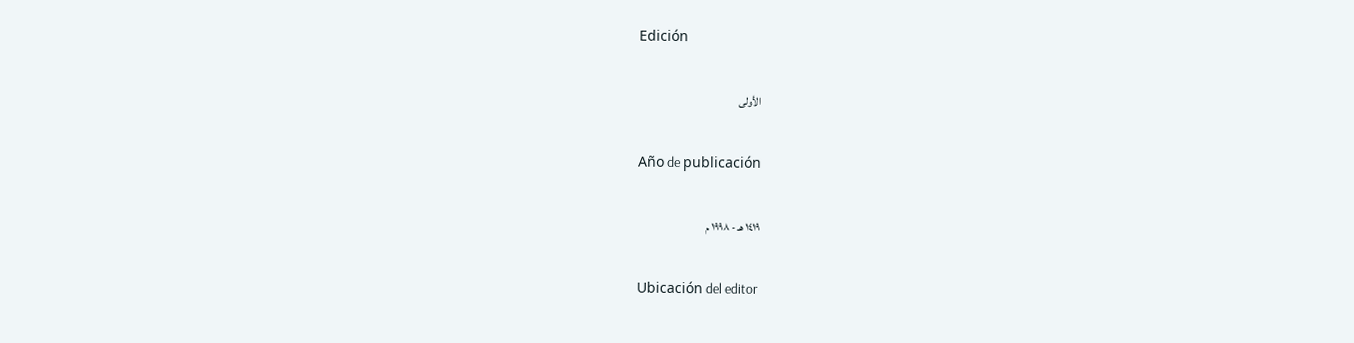Edición

الأولى

Año de publicación

١٤١٩ هـ - ١٩٩٨ م

Ubicación del editor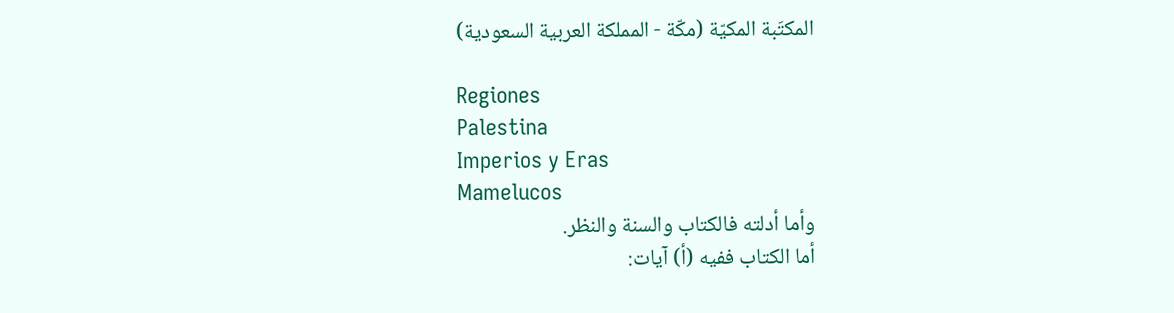المكتَبة المكيّة (مكّة - المملكة العربية السعودية)

Regiones
Palestina
Imperios y Eras
Mamelucos
وأما أدلته فالكتاب والسنة والنظر.
أما الكتاب ففيه (أ) آيات: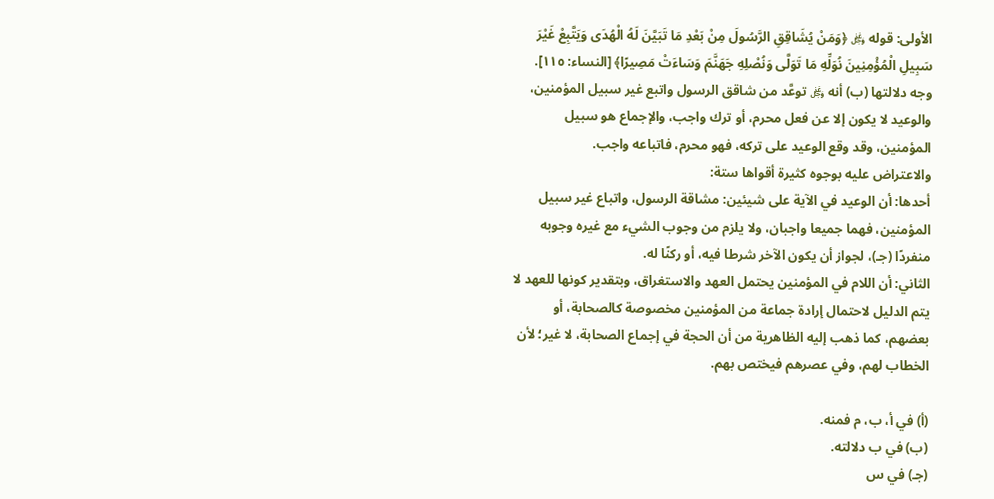الأولى: قوله ﷿ ﴿وَمَنْ يُشَاقِقِ الرَّسُولَ مِنْ بَعْدِ مَا تَبَيَّنَ لَهُ الْهُدَى وَيَتَّبِعْ غَيْرَ سَبِيلِ الْمُؤْمِنِينَ نُوَلِّهِ مَا تَوَلَّى وَنُصْلِهِ جَهَنَّمَ وَسَاءَتْ مَصِيرًا﴾ [النساء: ١١٥].
وجه دلالتها (ب) أنه ﷿ توعَّد من شاقق الرسول واتبع غير سبيل المؤمنين، والوعيد لا يكون إلا عن فعل محرم، أو ترك واجب، والإجماع هو سبيل المؤمنين، وقد وقع الوعيد على تركه، فهو محرم، فاتباعه واجب.
والاعتراض عليه بوجوه كثيرة أقواها ستة:
أحدها: أن الوعيد في الآية على شيئين: مشاقة الرسول، واتباع غير سبيل المؤمنين، فهما جميعا واجبان، ولا يلزم من وجوب الشيء مع غيره وجوبه منفردًا (جـ)، لجواز أن يكون الآخر شرطا فيه، أو ركنًا له.
الثاني: أن اللام في المؤمنين يحتمل العهد والاستغراق، وبتقدير كونها للعهد لا يتم الدليل لاحتمال إرادة جماعة من المؤمنين مخصوصة كالصحابة، أو بعضهم، كما ذهب إليه الظاهرية من أن الحجة في إجماع الصحابة، لا غير؛ لأن الخطاب لهم، وفي عصرهم فيختص بهم.

(أ) في أ، ب، م فمنه.
(ب) في ب دلالته.
(جـ) في س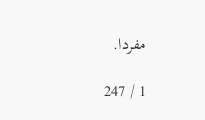مفردا.

1 / 247